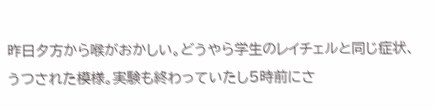昨日夕方から喉がおかしい。どうやら学生のレイチェルと同じ症状、うつされた模様。実験も終わっていたし5時前にさ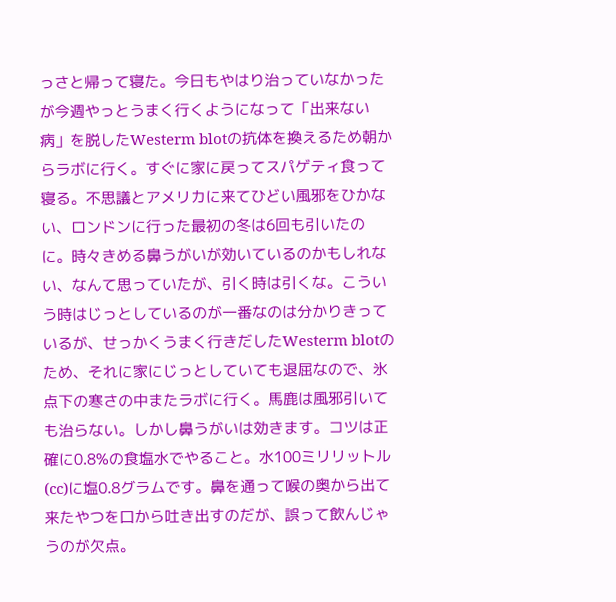っさと帰って寝た。今日もやはり治っていなかったが今週やっとうまく行くようになって「出来ない病」を脱したWesterm blotの抗体を換えるため朝からラボに行く。すぐに家に戻ってスパゲティ食って寝る。不思議とアメリカに来てひどい風邪をひかない、ロンドンに行った最初の冬は6回も引いたのに。時々きめる鼻うがいが効いているのかもしれない、なんて思っていたが、引く時は引くな。こういう時はじっとしているのが一番なのは分かりきっているが、せっかくうまく行きだしたWesterm blotのため、それに家にじっとしていても退屈なので、氷点下の寒さの中またラボに行く。馬鹿は風邪引いても治らない。しかし鼻うがいは効きます。コツは正確に0.8%の食塩水でやること。水100ミリリットル(cc)に塩0.8グラムです。鼻を通って喉の奥から出て来たやつを口から吐き出すのだが、誤って飲んじゃうのが欠点。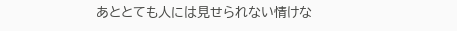あととても人には見せられない情けな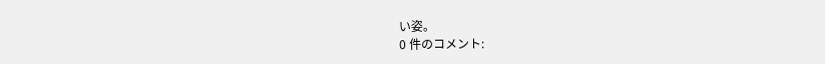い姿。
0 件のコメント: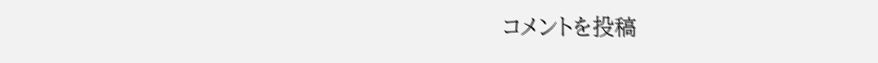コメントを投稿